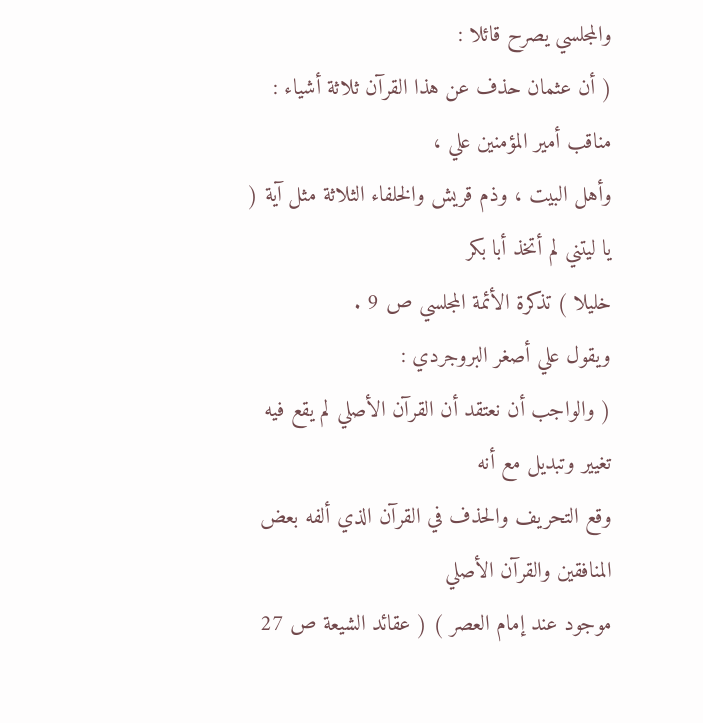والمجلسي يصرح قائلا :
( أن عثمان حذف عن هذا القرآن ثلاثة أشياء : مناقب أمير المؤمنين علي ،
وأهل البيت ، وذم قريش والخلفاء الثلاثة مثل آية ( يا ليتني لم أتخذ أبا بكر
خليلا ) تذكرة الأئمة المجلسي ص 9 .
ويقول علي أصغر البروجردي :
( والواجب أن نعتقد أن القرآن الأصلي لم يقع فيه تغيير وتبديل مع أنه
وقع التحريف والحذف في القرآن الذي ألفه بعض المنافقين والقرآن الأصلي
موجود عند إمام العصر ) ( عقائد الشيعة ص 27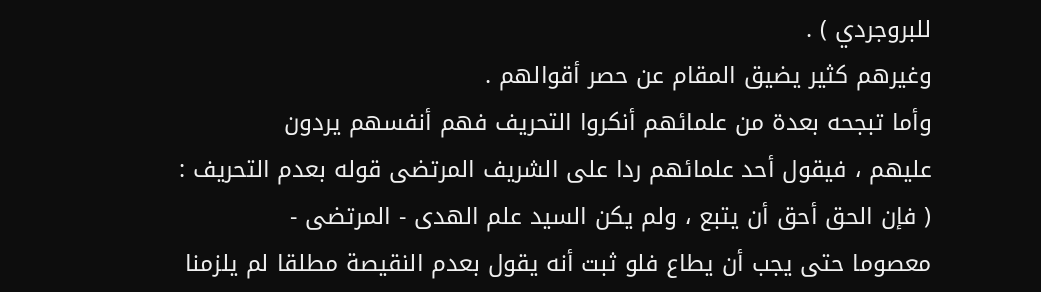للبروجردي ) .
وغيرهم كثير يضيق المقام عن حصر أقوالهم .
وأما تبجحه بعدة من علمائهم أنكروا التحريف فهم أنفسهم يردون
عليهم ، فيقول أحد علمائهم ردا على الشريف المرتضى قوله بعدم التحريف :
( فإن الحق أحق أن يتبع ، ولم يكن السيد علم الهدى - المرتضى -
معصوما حتى يجب أن يطاع فلو ثبت أنه يقول بعدم النقيصة مطلقا لم يلزمنا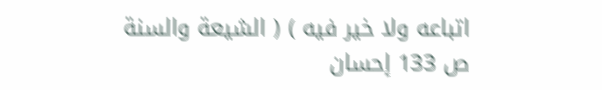اتباعه ولا خير فيه ) ( الشيعة والسنة ص 133 إحسان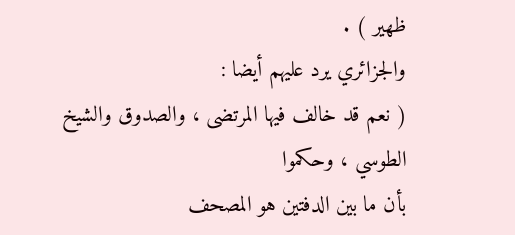ظهير ) .
والجزائري يرد عليهم أيضا :
( نعم قد خالف فيها المرتضى ، والصدوق والشيخ الطوسي ، وحكموا
بأن ما بين الدفتين هو المصحف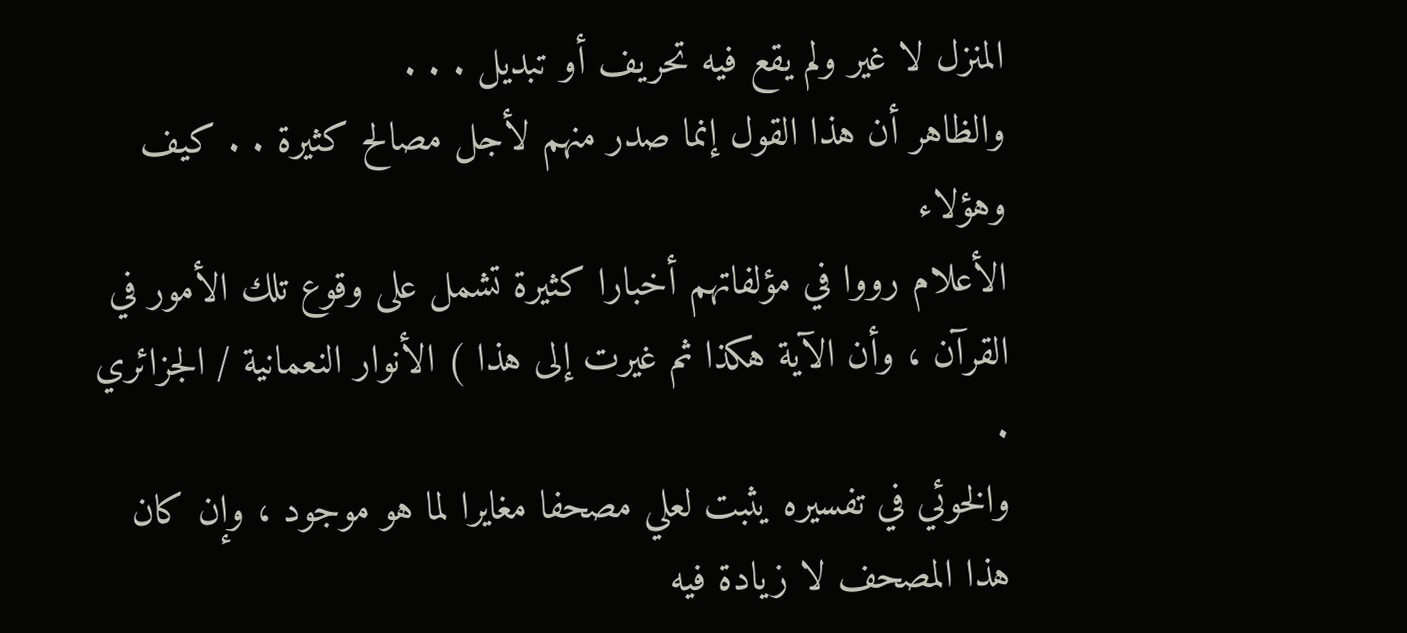المنزل لا غير ولم يقع فيه تحريف أو تبديل . . .
والظاهر أن هذا القول إنما صدر منهم لأجل مصالح كثيرة . . كيف وهؤلاء
الأعلام رووا في مؤلفاتهم أخبارا كثيرة تشمل على وقوع تلك الأمور في
القرآن ، وأن الآية هكذا ثم غيرت إلى هذا ) الأنوار النعمانية / الجزائري .
والخوئي في تفسيره يثبت لعلي مصحفا مغايرا لما هو موجود ، وإن كان
هذا المصحف لا زيادة فيه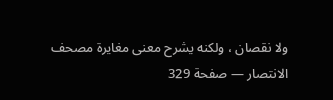ولا نقصان ، ولكنه يشرح معنى مغايرة مصحف
الانتصار — صفحة 329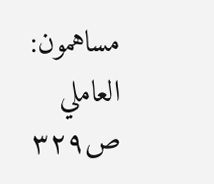مساهمون: العاملي
ص٣٢٩